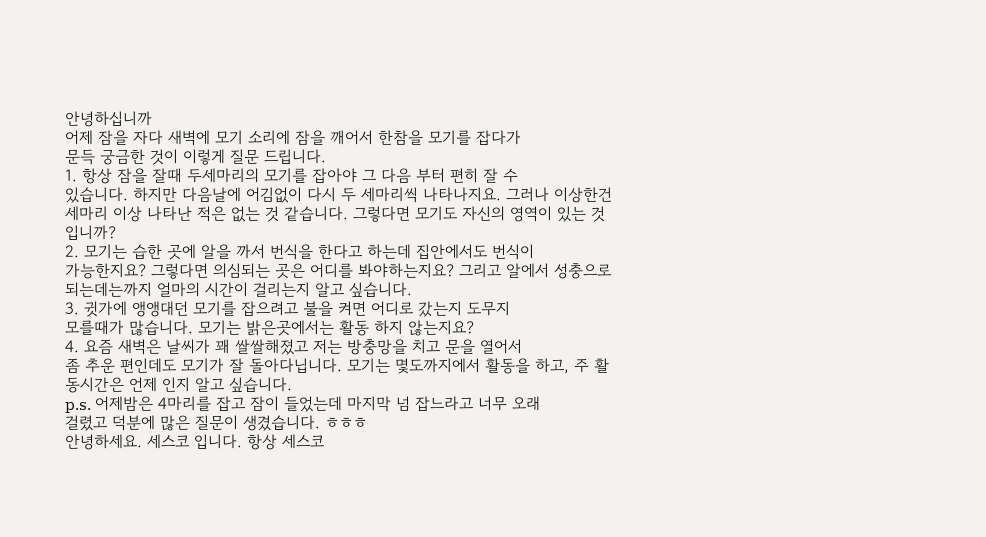안녕하십니까
어제 잠을 자다 새벽에 모기 소리에 잠을 깨어서 한참을 모기를 잡다가
문득 궁금한 것이 이렇게 질문 드립니다.
1. 항상 잠을 잘때 두세마리의 모기를 잡아야 그 다음 부터 편히 잘 수
있습니다. 하지만 다음날에 어김없이 다시 두 세마리씩 나타나지요. 그러나 이상한건 세마리 이상 나타난 적은 없는 것 같습니다. 그렇다면 모기도 자신의 영역이 있는 것입니까?
2. 모기는 습한 곳에 알을 까서 번식을 한다고 하는데 집안에서도 번식이
가능한지요? 그렇다면 의심되는 곳은 어디를 봐야하는지요? 그리고 알에서 성충으로 되는데는까지 얼마의 시간이 걸리는지 알고 싶습니다.
3. 귓가에 앵앵대던 모기를 잡으려고 불을 켜면 어디로 갔는지 도무지
모를때가 많습니다. 모기는 밝은곳에서는 활동 하지 않는지요?
4. 요즘 새벽은 날씨가 꽤 쌀쌀해졌고 저는 방충망을 치고 문을 열어서
좀 추운 편인데도 모기가 잘 돌아다닙니다. 모기는 몇도까지에서 활동을 하고, 주 활동시간은 언제 인지 알고 싶습니다.
p.s. 어제밤은 4마리를 잡고 잠이 들었는데 마지막 넘 잡느라고 너무 오래
걸렸고 덕분에 많은 질문이 생겼습니다. ㅎㅎㅎ
안녕하세요. 세스코 입니다. 항상 세스코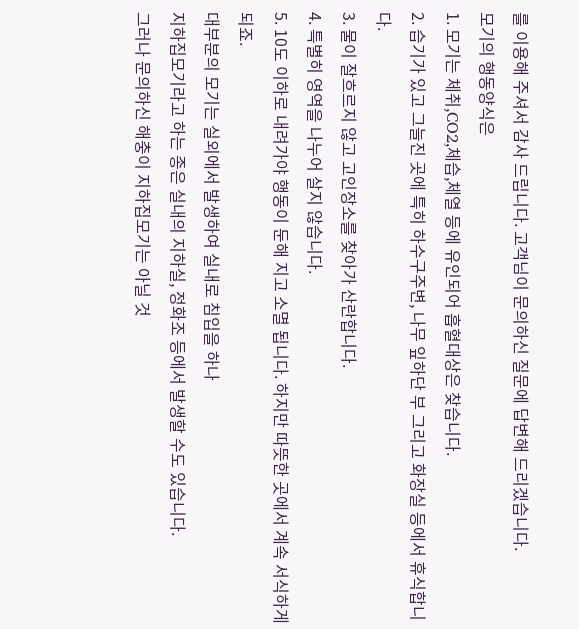를 이용해 주셔서 감사 드립니다. 고객님이 문의하신 질문에 답변해 드리겠습니다.
모기의 행동양식은
1. 모기는 체취,CO2,체습,체열 등에 유인되어 흡혈대상은 찾습니다.
2. 습기가 있고 그늘진 곳에 특히 하수구주변, 나무 잎하단 부 그리고 화장실 등에서 휴식합니다.
3. 물이 잘흐르지 않고 고인장소를 찾아가 산란합니다.
4. 특별히 영역을 나누어 살지 않습니다.
5. 10도 이하로 내려가야 행동이 둔해 지고 소멸 됩니다. 하지만 따뜻한 곳에서 계속 서식하게 되죠.
대부분의 모기는 실외에서 발생하여 실내로 침입을 하나
지하집모기라고 하는 종은 실내의 지하실, 정화조 등에서 발생할 수도 있습니다.
그러나 문의하신 해충이 지하집모기는 아닐 것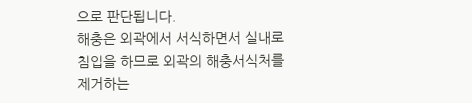으로 판단됩니다.
해충은 외곽에서 서식하면서 실내로 침입을 하므로 외곽의 해충서식처를 제거하는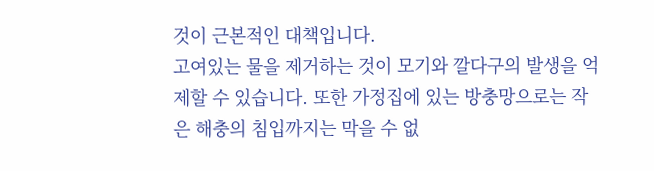것이 근본적인 대책입니다.
고여있는 물을 제거하는 것이 모기와 깔다구의 발생을 억제할 수 있습니다. 또한 가정집에 있는 방충망으로는 작은 해충의 침입까지는 막을 수 없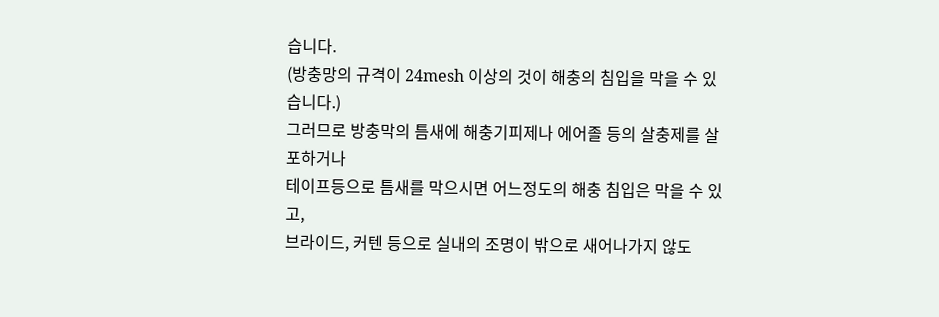습니다.
(방충망의 규격이 24mesh 이상의 것이 해충의 침입을 막을 수 있습니다.)
그러므로 방충막의 틈새에 해충기피제나 에어졸 등의 살충제를 살포하거나
테이프등으로 틈새를 막으시면 어느정도의 해충 침입은 막을 수 있고,
브라이드, 커텐 등으로 실내의 조명이 밖으로 새어나가지 않도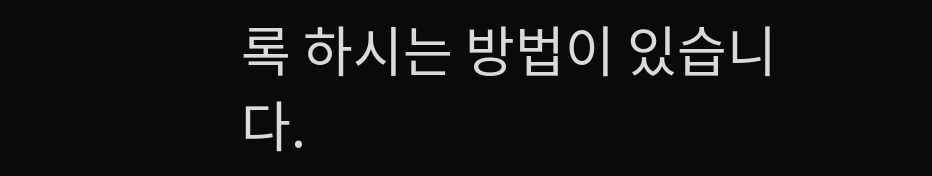록 하시는 방법이 있습니다.